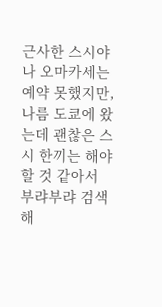근사한 스시야나 오마카세는 예약 못했지만,
나름 도쿄에 왔는데 괜찮은 스시 한끼는 해야할 것 같아서 부랴부랴 검색해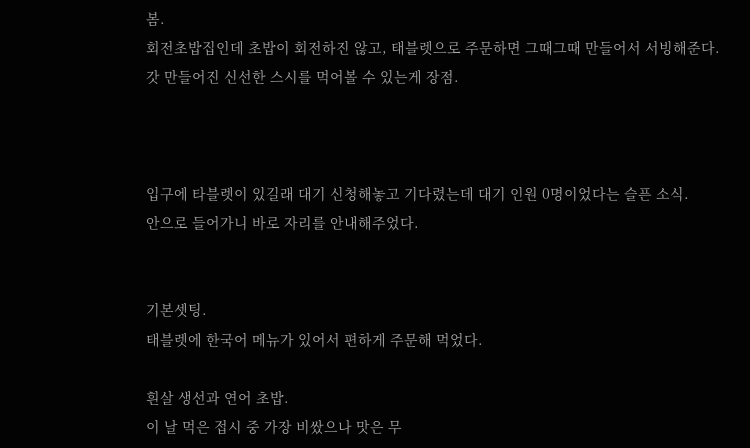봄.
회전초밥집인데 초밥이 회전하진 않고, 태블렛으로 주문하면 그때그때 만들어서 서빙해준다.
갓 만들어진 신선한 스시를 먹어볼 수 있는게 장점.



입구에 타블렛이 있길래 대기 신청해놓고 기다렸는데 대기 인원 0명이었다는 슬픈 소식.
안으로 들어가니 바로 자리를 안내해주었다.


기본셋팅.
태블렛에 한국어 메뉴가 있어서 편하게 주문해 먹었다.

흰살 생선과 연어 초밥.
이 날 먹은 접시 중 가장 비쌌으나 맛은 무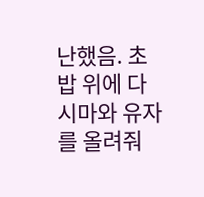난했음. 초밥 위에 다시마와 유자를 올려줘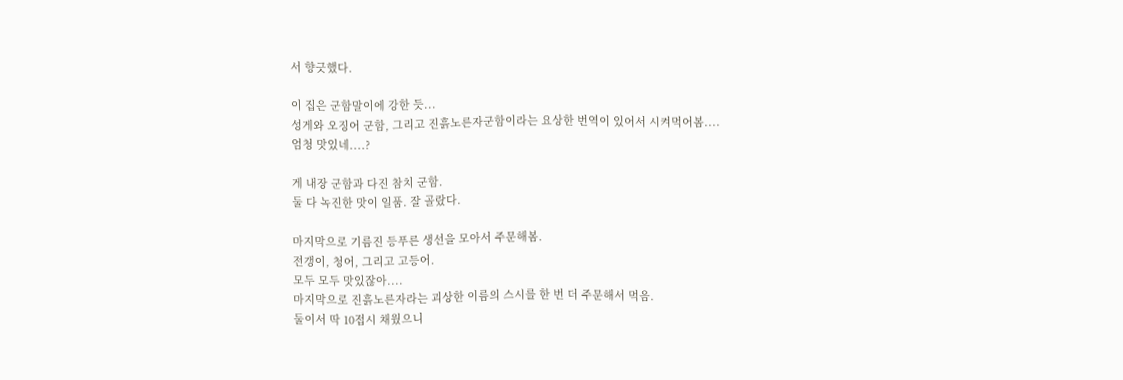서 향긋했다.

이 집은 군함말이에 강한 듯...
성게와 오징어 군함, 그리고 진흙노른자군함이라는 요상한 번역이 있어서 시켜먹어봄....
엄청 맛있네....?

게 내장 군함과 다진 참치 군함.
둘 다 녹진한 맛이 일품. 잘 골랐다.

마지막으로 기름진 등푸른 생선을 모아서 주문해봄.
전갱이, 청어, 그리고 고등어.
모두 모두 맛있잖아....
마지막으로 진흙노른자라는 괴상한 이름의 스시를 한 번 더 주문해서 먹음.
둘이서 딱 10접시 채웠으니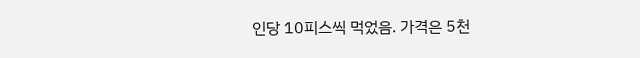인당 10피스씩 먹었음. 가격은 5천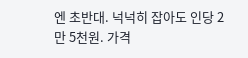엔 초반대. 넉넉히 잡아도 인당 2만 5천원. 가격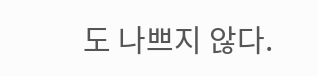도 나쁘지 않다.